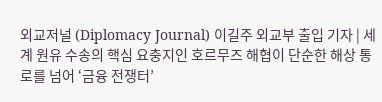외교저널 (Diplomacy Journal) 이길주 외교부 출입 기자 | 세계 원유 수송의 핵심 요충지인 호르무즈 해협이 단순한 해상 통로를 넘어 ‘금융 전쟁터’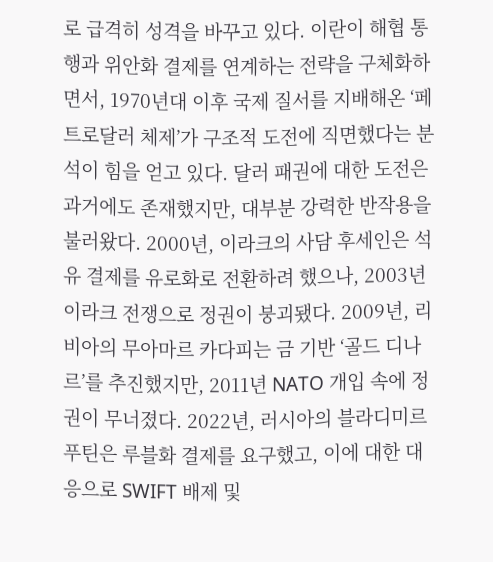로 급격히 성격을 바꾸고 있다. 이란이 해협 통행과 위안화 결제를 연계하는 전략을 구체화하면서, 1970년대 이후 국제 질서를 지배해온 ‘페트로달러 체제’가 구조적 도전에 직면했다는 분석이 힘을 얻고 있다. 달러 패권에 대한 도전은 과거에도 존재했지만, 대부분 강력한 반작용을 불러왔다. 2000년, 이라크의 사담 후세인은 석유 결제를 유로화로 전환하려 했으나, 2003년 이라크 전쟁으로 정권이 붕괴됐다. 2009년, 리비아의 무아마르 카다피는 금 기반 ‘골드 디나르’를 추진했지만, 2011년 NATO 개입 속에 정권이 무너졌다. 2022년, 러시아의 블라디미르 푸틴은 루블화 결제를 요구했고, 이에 대한 대응으로 SWIFT 배제 및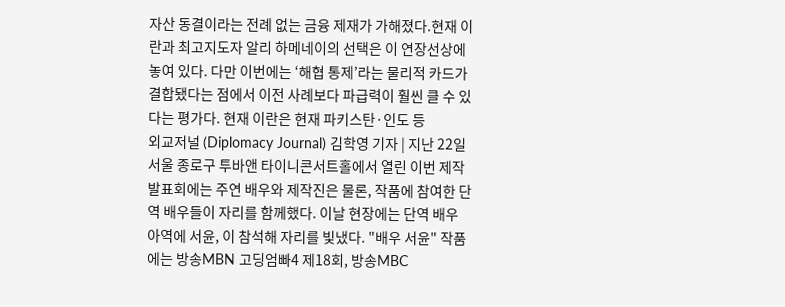자산 동결이라는 전례 없는 금융 제재가 가해졌다.현재 이란과 최고지도자 알리 하메네이의 선택은 이 연장선상에 놓여 있다. 다만 이번에는 ‘해협 통제’라는 물리적 카드가 결합됐다는 점에서 이전 사례보다 파급력이 훨씬 클 수 있다는 평가다. 현재 이란은 현재 파키스탄·인도 등
외교저널 (Diplomacy Journal) 김학영 기자 | 지난 22일 서울 종로구 투바앤 타이니콘서트홀에서 열린 이번 제작발표회에는 주연 배우와 제작진은 물론, 작품에 참여한 단역 배우들이 자리를 함께했다. 이날 현장에는 단역 배우 아역에 서윤, 이 참석해 자리를 빛냈다. "배우 서윤" 작품에는 방송MBN 고딩엄빠4 제18회, 방송MBC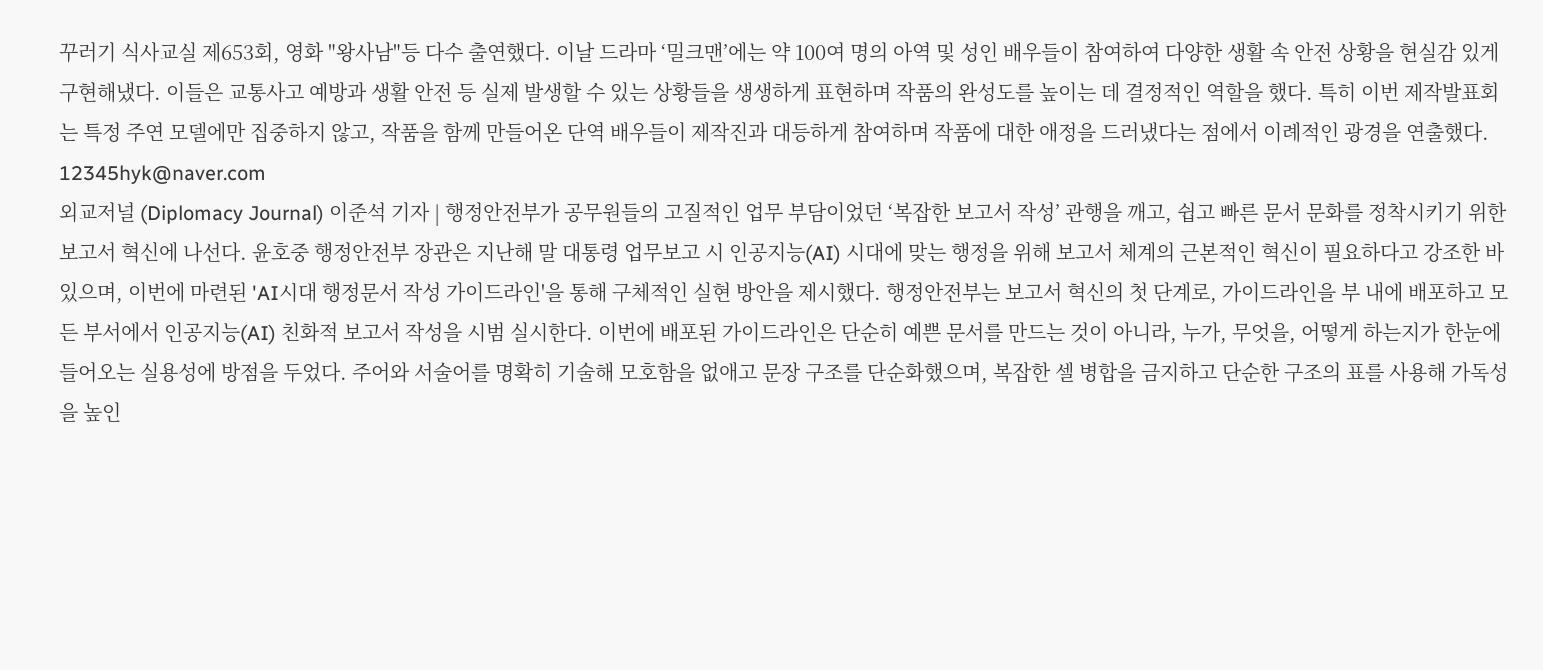꾸러기 식사교실 제653회, 영화 "왕사남"등 다수 출연했다. 이날 드라마 ‘밀크맨’에는 약 100여 명의 아역 및 성인 배우들이 참여하여 다양한 생활 속 안전 상황을 현실감 있게 구현해냈다. 이들은 교통사고 예방과 생활 안전 등 실제 발생할 수 있는 상황들을 생생하게 표현하며 작품의 완성도를 높이는 데 결정적인 역할을 했다. 특히 이번 제작발표회는 특정 주연 모델에만 집중하지 않고, 작품을 함께 만들어온 단역 배우들이 제작진과 대등하게 참여하며 작품에 대한 애정을 드러냈다는 점에서 이례적인 광경을 연출했다. 12345hyk@naver.com
외교저널 (Diplomacy Journal) 이준석 기자 | 행정안전부가 공무원들의 고질적인 업무 부담이었던 ‘복잡한 보고서 작성’ 관행을 깨고, 쉽고 빠른 문서 문화를 정착시키기 위한 보고서 혁신에 나선다. 윤호중 행정안전부 장관은 지난해 말 대통령 업무보고 시 인공지능(AI) 시대에 맞는 행정을 위해 보고서 체계의 근본적인 혁신이 필요하다고 강조한 바 있으며, 이번에 마련된 'AI시대 행정문서 작성 가이드라인'을 통해 구체적인 실현 방안을 제시했다. 행정안전부는 보고서 혁신의 첫 단계로, 가이드라인을 부 내에 배포하고 모든 부서에서 인공지능(AI) 친화적 보고서 작성을 시범 실시한다. 이번에 배포된 가이드라인은 단순히 예쁜 문서를 만드는 것이 아니라, 누가, 무엇을, 어떻게 하는지가 한눈에 들어오는 실용성에 방점을 두었다. 주어와 서술어를 명확히 기술해 모호함을 없애고 문장 구조를 단순화했으며, 복잡한 셀 병합을 금지하고 단순한 구조의 표를 사용해 가독성을 높인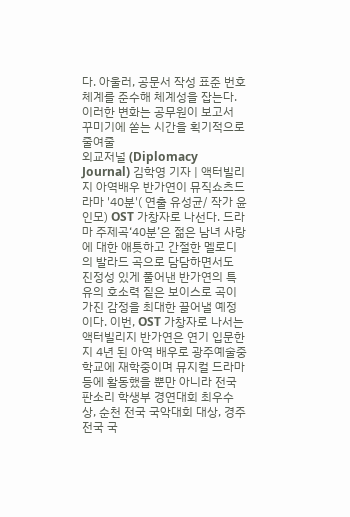다. 아울러, 공문서 작성 표준 번호체계를 준수해 체계성을 잡는다. 이러한 변화는 공무원이 보고서 꾸미기에 쏟는 시간을 획기적으로 줄여줄
외교저널 (Diplomacy Journal) 김학영 기자 | 액터빌리지 아역배우 반가연이 뮤직쇼츠드라마 '40분'( 연출 유성균/ 작가 윤인모) OST 가창자로 나선다. 드라마 주제곡‘40분’은 젊은 남녀 사랑에 대한 애틋하고 간절한 멜로디의 발라드 곡으로 담담하면서도 진정성 있게 풀어낸 반가연의 특유의 호소력 짙은 보이스로 곡이 가진 감정을 최대한 끌어낼 예정이다. 이번, OST 가창자로 나서는 액터빌리지 반가연은 연기 입문한지 4년 된 아역 배우로 광주예술중학교에 재학중이며 뮤지컬 드라마 등에 활동했을 뿐만 아니라 전국 판소리 학생부 경연대회 최우수상, 순천 전국 국악대회 대상, 경주 전국 국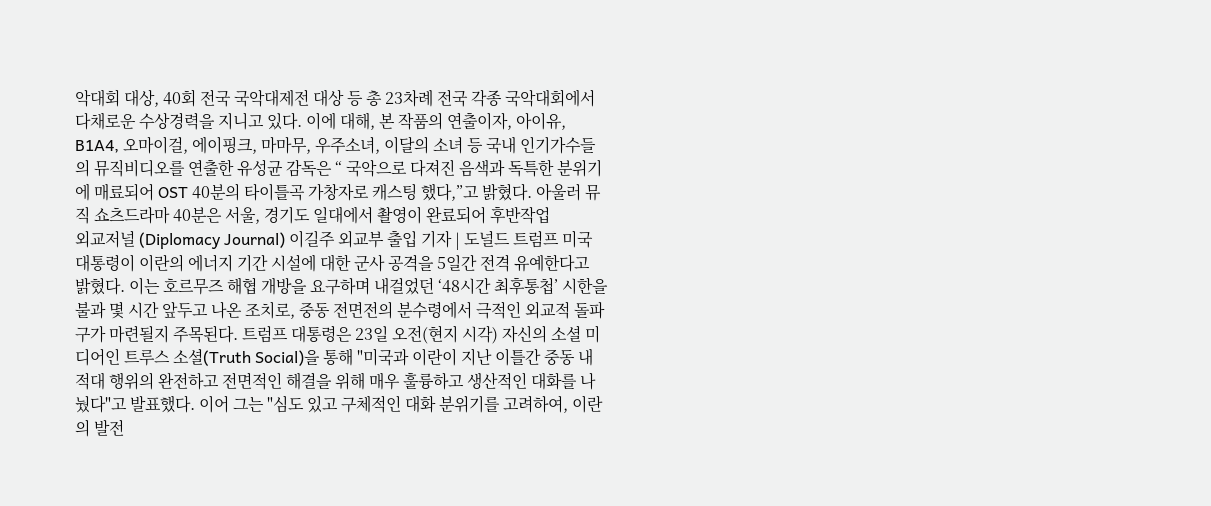악대회 대상, 40회 전국 국악대제전 대상 등 총 23차례 전국 각종 국악대회에서 다채로운 수상경력을 지니고 있다. 이에 대해, 본 작품의 연출이자, 아이유, B1A4, 오마이걸, 에이핑크, 마마무, 우주소녀, 이달의 소녀 등 국내 인기가수들의 뮤직비디오를 연출한 유성균 감독은 “ 국악으로 다져진 음색과 독특한 분위기에 매료되어 OST 40분의 타이틀곡 가창자로 캐스팅 했다,”고 밝혔다. 아울러 뮤직 쇼츠드라마 40분은 서울, 경기도 일대에서 촬영이 완료되어 후반작업
외교저널 (Diplomacy Journal) 이길주 외교부 출입 기자 | 도널드 트럼프 미국 대통령이 이란의 에너지 기간 시설에 대한 군사 공격을 5일간 전격 유예한다고 밝혔다. 이는 호르무즈 해협 개방을 요구하며 내걸었던 ‘48시간 최후통첩’ 시한을 불과 몇 시간 앞두고 나온 조치로, 중동 전면전의 분수령에서 극적인 외교적 돌파구가 마련될지 주목된다. 트럼프 대통령은 23일 오전(현지 시각) 자신의 소셜 미디어인 트루스 소셜(Truth Social)을 통해 "미국과 이란이 지난 이틀간 중동 내 적대 행위의 완전하고 전면적인 해결을 위해 매우 훌륭하고 생산적인 대화를 나눴다"고 발표했다. 이어 그는 "심도 있고 구체적인 대화 분위기를 고려하여, 이란의 발전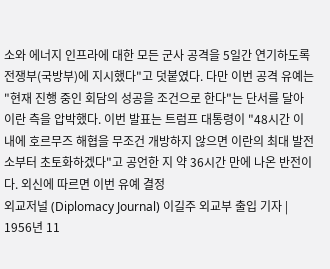소와 에너지 인프라에 대한 모든 군사 공격을 5일간 연기하도록 전쟁부(국방부)에 지시했다"고 덧붙였다. 다만 이번 공격 유예는 "현재 진행 중인 회담의 성공을 조건으로 한다"는 단서를 달아 이란 측을 압박했다. 이번 발표는 트럼프 대통령이 "48시간 이내에 호르무즈 해협을 무조건 개방하지 않으면 이란의 최대 발전소부터 초토화하겠다"고 공언한 지 약 36시간 만에 나온 반전이다. 외신에 따르면 이번 유예 결정
외교저널 (Diplomacy Journal) 이길주 외교부 출입 기자 | 1956년 11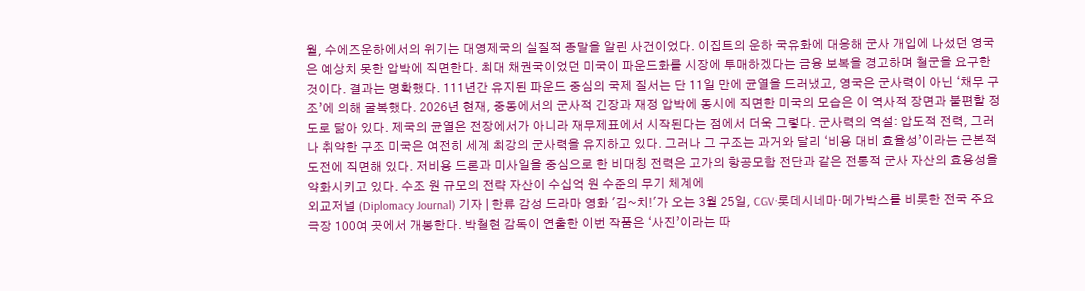월, 수에즈운하에서의 위기는 대영제국의 실질적 종말을 알린 사건이었다. 이집트의 운하 국유화에 대응해 군사 개입에 나섰던 영국은 예상치 못한 압박에 직면한다. 최대 채권국이었던 미국이 파운드화를 시장에 투매하겠다는 금융 보복을 경고하며 철군을 요구한 것이다. 결과는 명확했다. 111년간 유지된 파운드 중심의 국제 질서는 단 11일 만에 균열을 드러냈고, 영국은 군사력이 아닌 ‘채무 구조’에 의해 굴복했다. 2026년 현재, 중동에서의 군사적 긴장과 재정 압박에 동시에 직면한 미국의 모습은 이 역사적 장면과 불편할 정도로 닮아 있다. 제국의 균열은 전장에서가 아니라 재무제표에서 시작된다는 점에서 더욱 그렇다. 군사력의 역설: 압도적 전력, 그러나 취약한 구조 미국은 여전히 세계 최강의 군사력을 유지하고 있다. 그러나 그 구조는 과거와 달리 ‘비용 대비 효율성’이라는 근본적 도전에 직면해 있다. 저비용 드론과 미사일을 중심으로 한 비대칭 전력은 고가의 항공모함 전단과 같은 전통적 군사 자산의 효용성을 약화시키고 있다. 수조 원 규모의 전략 자산이 수십억 원 수준의 무기 체계에
외교저널 (Diplomacy Journal) 기자 | 한류 감성 드라마 영화 '김~치!'가 오는 3월 25일, CGV·롯데시네마·메가박스를 비롯한 전국 주요 극장 100여 곳에서 개봉한다. 박철현 감독이 연출한 이번 작품은 ‘사진’이라는 따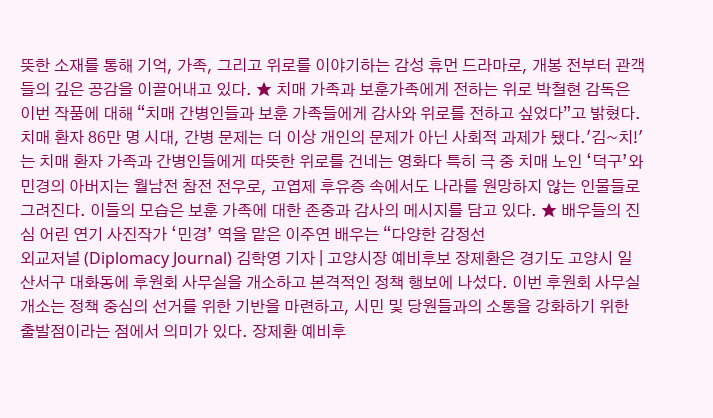뜻한 소재를 통해 기억, 가족, 그리고 위로를 이야기하는 감성 휴먼 드라마로, 개봉 전부터 관객들의 깊은 공감을 이끌어내고 있다. ★ 치매 가족과 보훈가족에게 전하는 위로 박철현 감독은 이번 작품에 대해 “치매 간병인들과 보훈 가족들에게 감사와 위로를 전하고 싶었다”고 밝혔다. 치매 환자 86만 명 시대, 간병 문제는 더 이상 개인의 문제가 아닌 사회적 과제가 됐다.'김~치!'는 치매 환자 가족과 간병인들에게 따뜻한 위로를 건네는 영화다 특히 극 중 치매 노인 ‘덕구’와 민경의 아버지는 월남전 참전 전우로, 고엽제 후유증 속에서도 나라를 원망하지 않는 인물들로 그려진다. 이들의 모습은 보훈 가족에 대한 존중과 감사의 메시지를 담고 있다. ★ 배우들의 진심 어린 연기 사진작가 ‘민경’ 역을 맡은 이주연 배우는 “다양한 감정선
외교저널 (Diplomacy Journal) 김학영 기자 | 고양시장 예비후보 장제환은 경기도 고양시 일산서구 대화동에 후원회 사무실을 개소하고 본격적인 정책 행보에 나섰다. 이번 후원회 사무실 개소는 정책 중심의 선거를 위한 기반을 마련하고, 시민 및 당원들과의 소통을 강화하기 위한 출발점이라는 점에서 의미가 있다. 장제환 예비후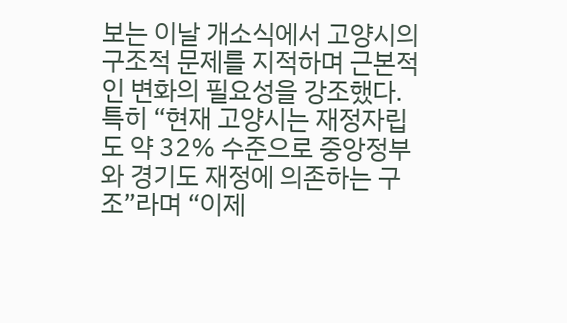보는 이날 개소식에서 고양시의 구조적 문제를 지적하며 근본적인 변화의 필요성을 강조했다. 특히 “현재 고양시는 재정자립도 약 32% 수준으로 중앙정부와 경기도 재정에 의존하는 구조”라며 “이제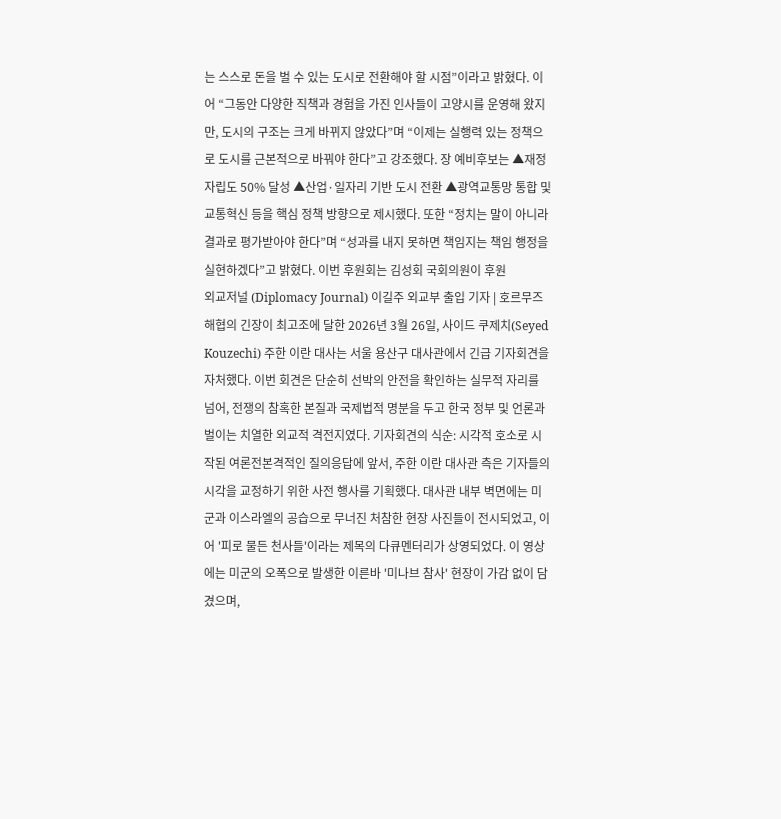는 스스로 돈을 벌 수 있는 도시로 전환해야 할 시점”이라고 밝혔다. 이어 “그동안 다양한 직책과 경험을 가진 인사들이 고양시를 운영해 왔지만, 도시의 구조는 크게 바뀌지 않았다”며 “이제는 실행력 있는 정책으로 도시를 근본적으로 바꿔야 한다”고 강조했다. 장 예비후보는 ▲재정자립도 50% 달성 ▲산업·일자리 기반 도시 전환 ▲광역교통망 통합 및 교통혁신 등을 핵심 정책 방향으로 제시했다. 또한 “정치는 말이 아니라 결과로 평가받아야 한다”며 “성과를 내지 못하면 책임지는 책임 행정을 실현하겠다”고 밝혔다. 이번 후원회는 김성회 국회의원이 후원
외교저널 (Diplomacy Journal) 이길주 외교부 출입 기자 | 호르무즈 해협의 긴장이 최고조에 달한 2026년 3월 26일, 사이드 쿠제치(Seyed Kouzechi) 주한 이란 대사는 서울 용산구 대사관에서 긴급 기자회견을 자처했다. 이번 회견은 단순히 선박의 안전을 확인하는 실무적 자리를 넘어, 전쟁의 참혹한 본질과 국제법적 명분을 두고 한국 정부 및 언론과 벌이는 치열한 외교적 격전지였다. 기자회견의 식순: 시각적 호소로 시작된 여론전본격적인 질의응답에 앞서, 주한 이란 대사관 측은 기자들의 시각을 교정하기 위한 사전 행사를 기획했다. 대사관 내부 벽면에는 미군과 이스라엘의 공습으로 무너진 처참한 현장 사진들이 전시되었고, 이어 '피로 물든 천사들'이라는 제목의 다큐멘터리가 상영되었다. 이 영상에는 미군의 오폭으로 발생한 이른바 '미나브 참사' 현장이 가감 없이 담겼으며,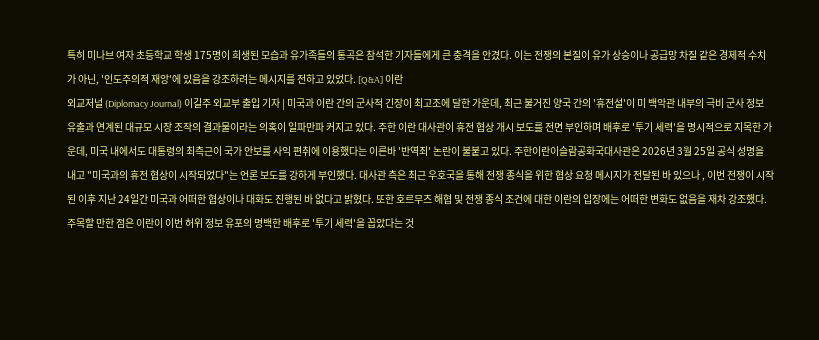특히 미나브 여자 초등학교 학생 175명이 희생된 모습과 유가족들의 통곡은 참석한 기자들에게 큰 충격을 안겼다. 이는 전쟁의 본질이 유가 상승이나 공급망 차질 같은 경제적 수치가 아닌, '인도주의적 재앙'에 있음을 강조하려는 메시지를 전하고 있었다. [Q&A] 이란
외교저널 (Diplomacy Journal) 이길주 외교부 출입 기자 | 미국과 이란 간의 군사적 긴장이 최고조에 달한 가운데, 최근 불거진 양국 간의 '휴전설'이 미 백악관 내부의 극비 군사 정보 유출과 연계된 대규모 시장 조작의 결과물이라는 의혹이 일파만파 커지고 있다. 주한 이란 대사관이 휴전 협상 개시 보도를 전면 부인하며 배후로 '투기 세력'을 명시적으로 지목한 가운데, 미국 내에서도 대통령의 최측근이 국가 안보를 사익 편취에 이용했다는 이른바 '반역죄' 논란이 불붙고 있다. 주한이란이슬람공화국대사관은 2026년 3월 25일 공식 성명을 내고 "미국과의 휴전 협상이 시작되었다"는 언론 보도를 강하게 부인했다. 대사관 측은 최근 우호국을 통해 전쟁 종식을 위한 협상 요청 메시지가 전달된 바 있으나 , 이번 전쟁이 시작된 이후 지난 24일간 미국과 어떠한 협상이나 대화도 진행된 바 없다고 밝혔다. 또한 호르무즈 해협 및 전쟁 종식 조건에 대한 이란의 입장에는 어떠한 변화도 없음을 재차 강조했다. 주목할 만한 점은 이란이 이번 허위 정보 유포의 명백한 배후로 '투기 세력'을 꼽았다는 것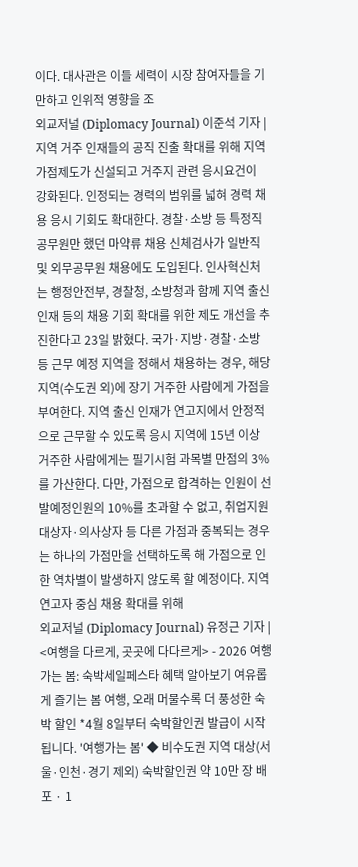이다. 대사관은 이들 세력이 시장 참여자들을 기만하고 인위적 영향을 조
외교저널 (Diplomacy Journal) 이준석 기자 | 지역 거주 인재들의 공직 진출 확대를 위해 지역 가점제도가 신설되고 거주지 관련 응시요건이 강화된다. 인정되는 경력의 범위를 넓혀 경력 채용 응시 기회도 확대한다. 경찰·소방 등 특정직공무원만 했던 마약류 채용 신체검사가 일반직 및 외무공무원 채용에도 도입된다. 인사혁신처는 행정안전부, 경찰청, 소방청과 함께 지역 출신 인재 등의 채용 기회 확대를 위한 제도 개선을 추진한다고 23일 밝혔다. 국가·지방·경찰·소방 등 근무 예정 지역을 정해서 채용하는 경우, 해당 지역(수도권 외)에 장기 거주한 사람에게 가점을 부여한다. 지역 출신 인재가 연고지에서 안정적으로 근무할 수 있도록 응시 지역에 15년 이상 거주한 사람에게는 필기시험 과목별 만점의 3%를 가산한다. 다만, 가점으로 합격하는 인원이 선발예정인원의 10%를 초과할 수 없고, 취업지원대상자·의사상자 등 다른 가점과 중복되는 경우는 하나의 가점만을 선택하도록 해 가점으로 인한 역차별이 발생하지 않도록 할 예정이다. 지역 연고자 중심 채용 확대를 위해
외교저널 (Diplomacy Journal) 유정근 기자 | <여행을 다르게, 곳곳에 다다르게> - 2026 여행가는 봄: 숙박세일페스타 혜택 알아보기 여유롭게 즐기는 봄 여행, 오래 머물수록 더 풍성한 숙박 할인 *4월 8일부터 숙박할인권 발급이 시작됩니다. '여행가는 봄' ◆ 비수도권 지역 대상(서울·인천·경기 제외) 숙박할인권 약 10만 장 배포 · 1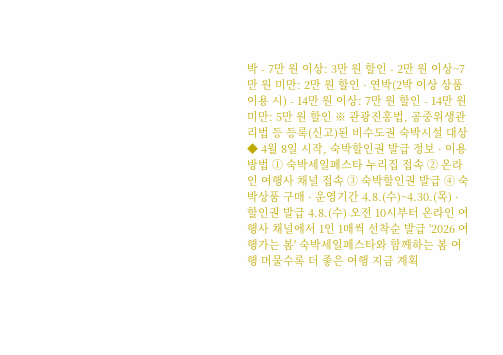박 - 7만 원 이상: 3만 원 할인 - 2만 원 이상~7만 원 미만: 2만 원 할인 · 연박(2박 이상 상품 이용 시) - 14만 원 이상: 7만 원 할인 - 14만 원 미만: 5만 원 할인 ※ 관광진흥법, 공중위생관리법 등 등록(신고)된 비수도권 숙박시설 대상 ◆ 4월 8일 시작, 숙박할인권 발급 정보 · 이용방법 ① 숙박세일페스타 누리집 접속 ② 온라인 여행사 채널 접속 ③ 숙박할인권 발급 ④ 숙박상품 구매 · 운영기간 4.8.(수)~4.30.(목) · 할인권 발급 4.8.(수) 오전 10시부터 온라인 여행사 채널에서 1인 1매씩 선착순 발급 '2026 여행가는 봄' 숙박세일페스타와 함께하는 봄 여행 머물수록 더 좋은 여행 지금 계획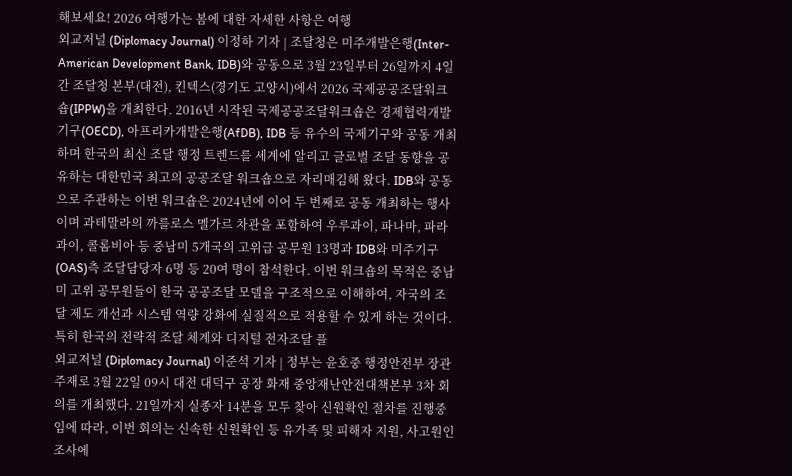해보세요! 2026 여행가는 봄에 대한 자세한 사항은 여행
외교저널 (Diplomacy Journal) 이정하 기자 | 조달청은 미주개발은행(Inter-American Development Bank, IDB)와 공동으로 3월 23일부터 26일까지 4일간 조달청 본부(대전), 킨텍스(경기도 고양시)에서 2026 국제공공조달워크숍(IPPW)을 개최한다. 2016년 시작된 국제공공조달워크숍은 경제협력개발기구(OECD), 아프리카개발은행(AfDB), IDB 등 유수의 국제기구와 공동 개최하며 한국의 최신 조달 행정 트렌드를 세계에 알리고 글로벌 조달 동향을 공유하는 대한민국 최고의 공공조달 워크숍으로 자리매김해 왔다. IDB와 공동으로 주관하는 이번 워크숍은 2024년에 이어 두 번째로 공동 개최하는 행사이며 과테말라의 까를로스 멜가르 차관을 포함하여 우루과이, 파나마, 파라과이, 콜롬비아 등 중남미 5개국의 고위급 공무원 13명과 IDB와 미주기구(OAS)측 조달담당자 6명 등 20여 명이 참석한다. 이번 워크숍의 목적은 중남미 고위 공무원들이 한국 공공조달 모델을 구조적으로 이해하여, 자국의 조달 제도 개선과 시스템 역량 강화에 실질적으로 적용할 수 있게 하는 것이다. 특히 한국의 전략적 조달 체계와 디지털 전자조달 플
외교저널 (Diplomacy Journal) 이준석 기자 | 정부는 윤호중 행정안전부 장관 주재로 3월 22일 09시 대전 대덕구 공장 화재 중앙재난안전대책본부 3차 회의를 개최했다. 21일까지 실종자 14분을 모두 찾아 신원확인 절차를 진행중임에 따라, 이번 회의는 신속한 신원확인 등 유가족 및 피해자 지원, 사고원인 조사에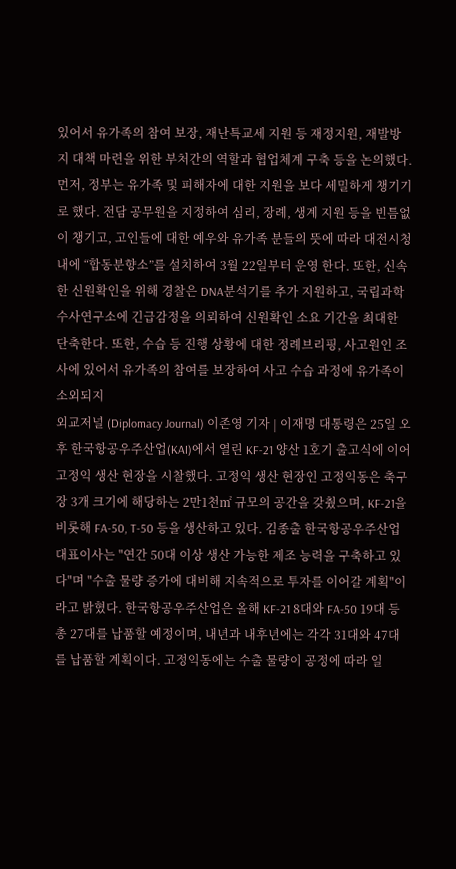있어서 유가족의 참여 보장, 재난특교세 지원 등 재정지원, 재발방지 대책 마련을 위한 부처간의 역할과 협업체계 구축 등을 논의했다. 먼저, 정부는 유가족 및 피해자에 대한 지원을 보다 세밀하게 챙기기로 했다. 전담 공무원을 지정하여 심리, 장례, 생계 지원 등을 빈틈없이 챙기고, 고인들에 대한 예우와 유가족 분들의 뜻에 따라 대전시청내에 “합동분향소”를 설치하여 3월 22일부터 운영 한다. 또한, 신속한 신원확인을 위해 경찰은 DNA분석기를 추가 지원하고, 국립과학수사연구소에 긴급감정을 의뢰하여 신원확인 소요 기간을 최대한 단축한다. 또한, 수습 등 진행 상황에 대한 정례브리핑, 사고원인 조사에 있어서 유가족의 참여를 보장하여 사고 수습 과정에 유가족이 소외되지
외교저널 (Diplomacy Journal) 이존영 기자 | 이재명 대통령은 25일 오후 한국항공우주산업(KAI)에서 열린 KF-21 양산 1호기 출고식에 이어 고정익 생산 현장을 시찰했다. 고정익 생산 현장인 고정익동은 축구장 3개 크기에 해당하는 2만1천㎡ 규모의 공간을 갖췄으며, KF-21을 비롯해 FA-50, T-50 등을 생산하고 있다. 김종출 한국항공우주산업 대표이사는 "연간 50대 이상 생산 가능한 제조 능력을 구축하고 있다"며 "수출 물량 증가에 대비해 지속적으로 투자를 이어갈 계획"이라고 밝혔다. 한국항공우주산업은 올해 KF-21 8대와 FA-50 19대 등 총 27대를 납품할 예정이며, 내년과 내후년에는 각각 31대와 47대를 납품할 계획이다. 고정익동에는 수출 물량이 공정에 따라 일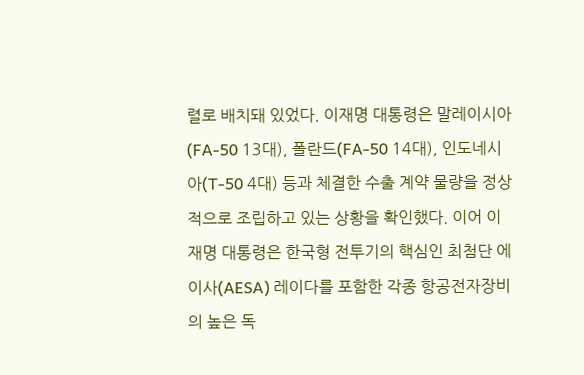렬로 배치돼 있었다. 이재명 대통령은 말레이시아(FA-50 13대), 폴란드(FA-50 14대), 인도네시아(T-50 4대) 등과 체결한 수출 계약 물량을 정상적으로 조립하고 있는 상황을 확인했다. 이어 이재명 대통령은 한국형 전투기의 핵심인 최첨단 에이사(AESA) 레이다를 포함한 각종 항공전자장비의 높은 독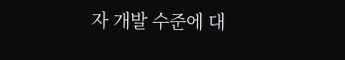자 개발 수준에 대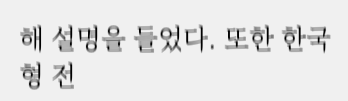해 설명을 들었다. 또한 한국형 전